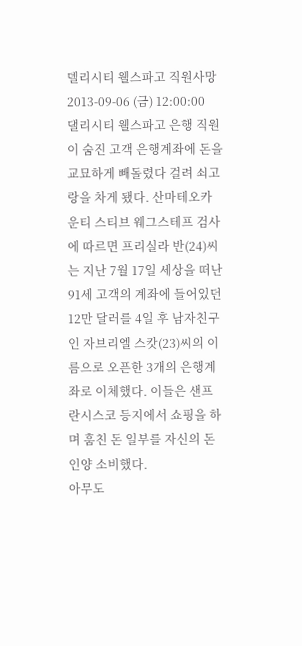델리시티 웰스파고 직원사망
2013-09-06 (금) 12:00:00
댈리시티 웰스파고 은행 직원이 숨진 고객 은행계좌에 돈을 교묘하게 빼돌렸다 걸려 쇠고랑을 차게 됐다. 산마테오카운티 스티브 웨그스테프 검사에 따르면 프리실라 반(24)씨는 지난 7월 17일 세상을 떠난 91세 고객의 계좌에 들어있던 12만 달러를 4일 후 남자친구인 자브리엘 스캇(23)씨의 이름으로 오픈한 3개의 은행계좌로 이체했다. 이들은 샌프란시스코 등지에서 쇼핑을 하며 훔친 돈 일부를 자신의 돈인양 소비했다.
아무도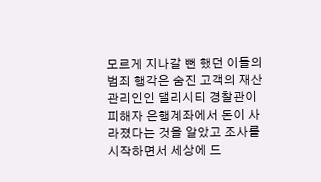모르게 지나갈 뻔 했던 이들의 범죄 행각은 숨진 고객의 재산 관리인인 댈리시티 경찰관이 피해자 은행계좌에서 돈이 사라졌다는 것을 알았고 조사를 시작하면서 세상에 드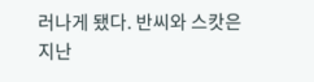러나게 됐다. 반씨와 스캇은 지난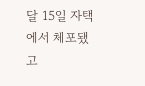달 15일 자택에서 체포됐고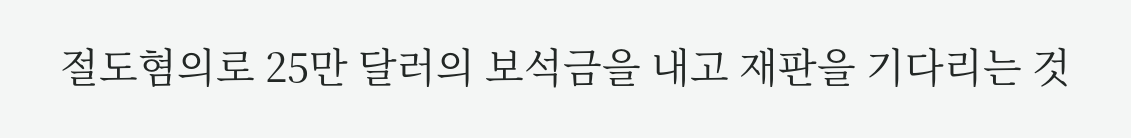절도혐의로 25만 달러의 보석금을 내고 재판을 기다리는 것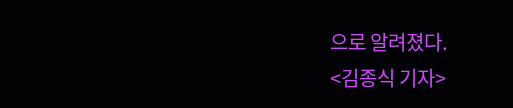으로 알려졌다.
<김종식 기자>